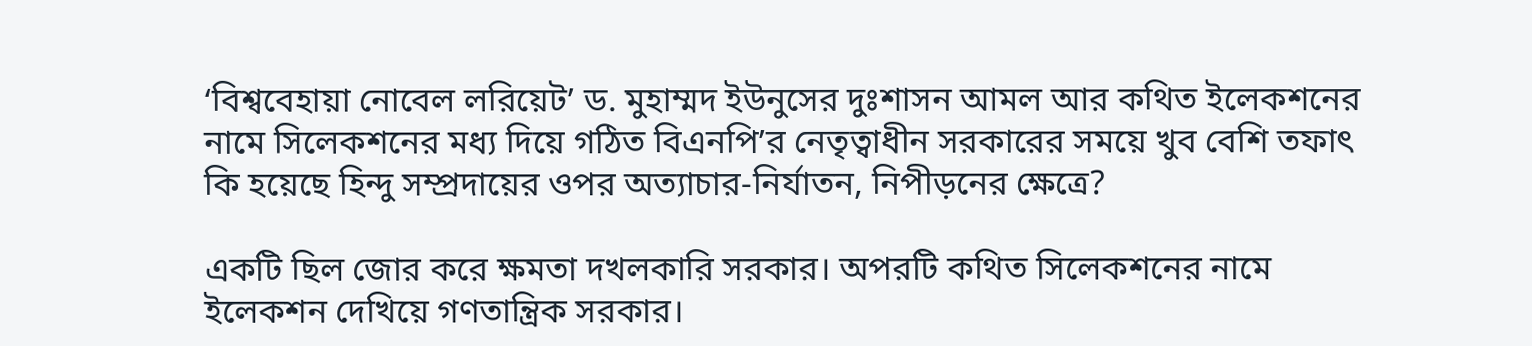‘বিশ্ববেহায়া নোবেল লরিয়েট’ ড. মুহাম্মদ ইউনুসের দুঃশাসন আমল আর কথিত ইলেকশনের নামে সিলেকশনের মধ্য দিয়ে গঠিত বিএনপি’র নেতৃত্বাধীন সরকারের সময়ে খুব বেশি তফাৎ কি হয়েছে হিন্দু সম্প্রদায়ের ওপর অত্যাচার-নির্যাতন, নিপীড়নের ক্ষেত্রে?

একটি ছিল জোর করে ক্ষমতা দখলকারি সরকার। অপরটি কথিত সিলেকশনের নামে ইলেকশন দেখিয়ে গণতান্ত্রিক সরকার।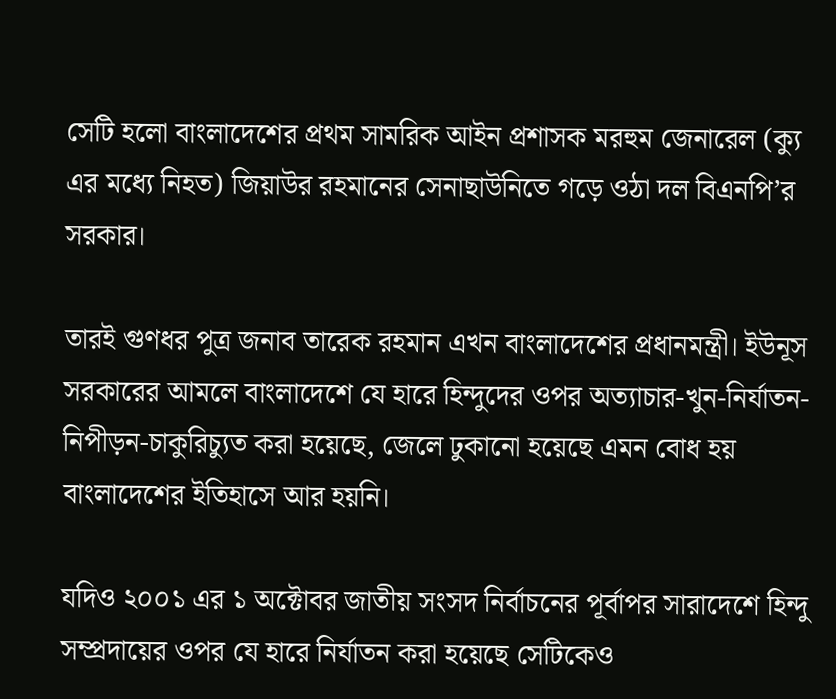সেটি হলো বাংলাদেশের প্রথম সামরিক আইন প্রশাসক মরহুম জেনারেল (ক্যু এর মধ্যে নিহত) জিয়াউর রহমানের সেনাছাউনিতে গড়ে ওঠা দল বিএনপি’র সরকার।

তারই গুণধর পুত্র জনাব তারেক রহমান এখন বাংলাদেশের প্রধানমন্ত্রী। ইউনূস সরকারের আমলে বাংলাদেশে যে হারে হিন্দুদের ওপর অত্যাচার-খুন-নির্যাতন-নিপীড়ন-চাকুরিচ্যুত করা হয়েছে, জেলে ঢুকানো হয়েছে এমন বোধ হয় বাংলাদেশের ইতিহাসে আর হয়নি।

যদিও ২০০১ এর ১ অক্টোবর জাতীয় সংসদ নির্বাচনের পূর্বাপর সারাদেশে হিন্দু সম্প্রদায়ের ওপর যে হারে নির্যাতন করা হয়েছে সেটিকেও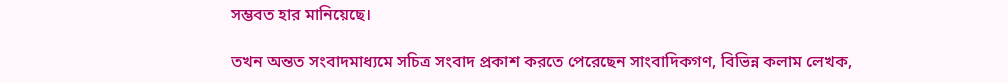সম্ভবত হার মানিয়েছে।

তখন অন্তত সংবাদমাধ্যমে সচিত্র সংবাদ প্রকাশ করতে পেরেছেন সাংবাদিকগণ, বিভিন্ন কলাম লেখক,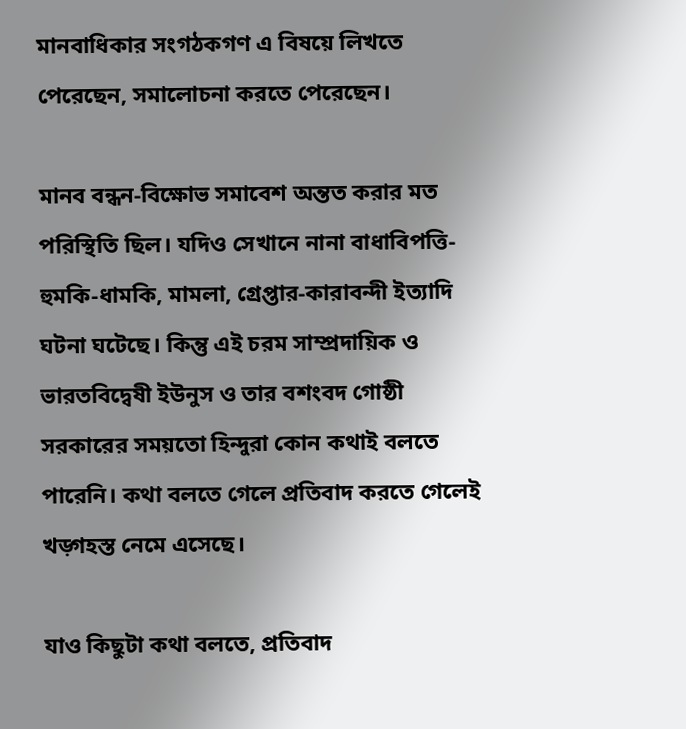মানবাধিকার সংগঠকগণ এ বিষয়ে লিখতে পেরেছেন, সমালোচনা করতে পেরেছেন।

মানব বন্ধন-বিক্ষোভ সমাবেশ অন্তত করার মত পরিস্থিতি ছিল। যদিও সেখানে নানা বাধাবিপত্তি-হুমকি-ধামকি, মামলা, গ্রেপ্তার-কারাবন্দী ইত্যাদি ঘটনা ঘটেছে। কিন্তু এই চরম সাম্প্রদায়িক ও ভারতবিদ্বেষী ইউনুস ও তার বশংবদ গোষ্ঠী সরকারের সময়তো হিন্দুরা কোন কথাই বলতে পারেনি। কথা বলতে গেলে প্রতিবাদ করতে গেলেই খড়্গহস্ত নেমে এসেছে।

যাও কিছুটা কথা বলতে, প্রতিবাদ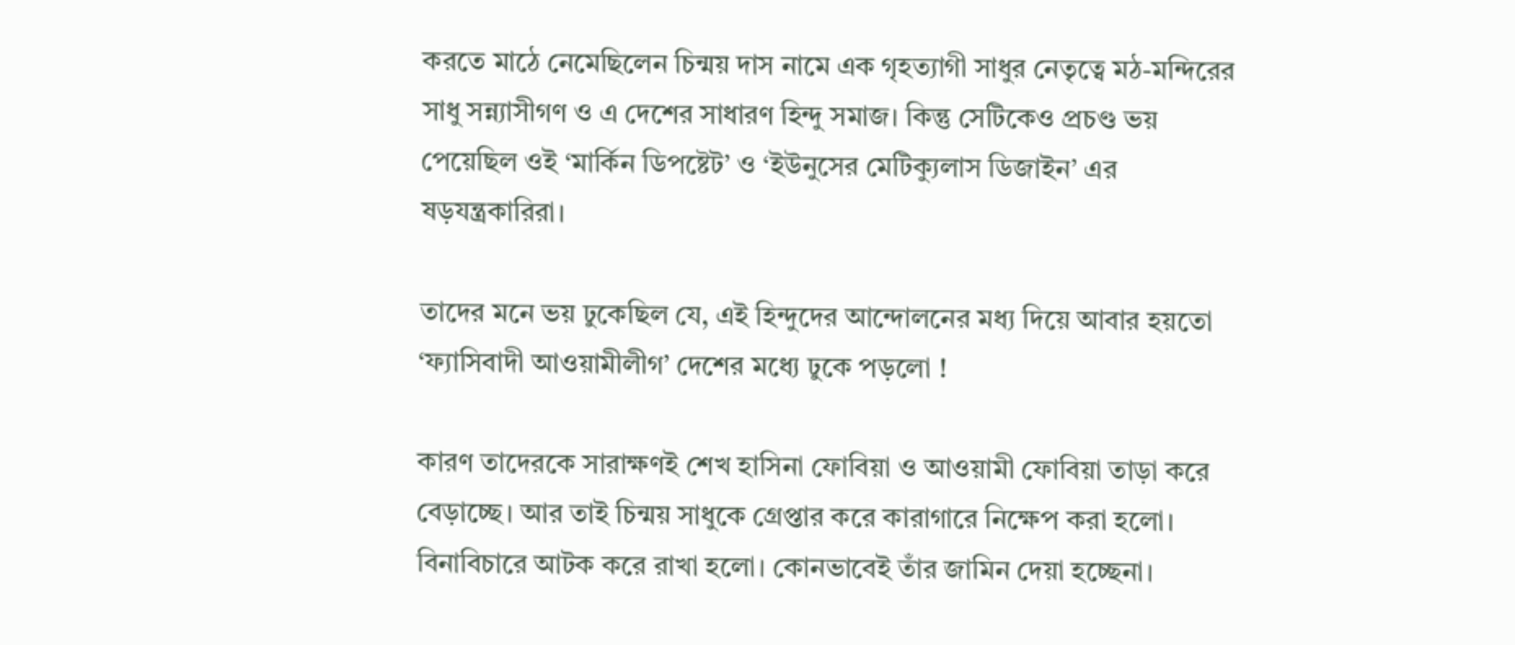করতে মাঠে নেমেছিলেন চিন্ময় দাস নামে এক গৃহত্যাগী সাধুর নেতৃত্বে মঠ-মন্দিরের সাধু সন্ন্যাসীগণ ও এ দেশের সাধারণ হিন্দু সমাজ। কিন্তু সেটিকেও প্রচণ্ড ভয় পেয়েছিল ওই ‘মার্কিন ডিপষ্টেট’ ও ‘ইউনুসের মেটিক্যুলাস ডিজাইন’ এর ষড়যন্ত্রকারিরা।

তাদের মনে ভয় ঢুকেছিল যে, এই হিন্দুদের আন্দোলনের মধ্য দিয়ে আবার হয়তো ‘ফ্যাসিবাদী আওয়ামীলীগ’ দেশের মধ্যে ঢুকে পড়লো !

কারণ তাদেরকে সারাক্ষণই শেখ হাসিনা ফোবিয়া ও আওয়ামী ফোবিয়া তাড়া করে বেড়াচ্ছে। আর তাই চিন্ময় সাধুকে গ্রেপ্তার করে কারাগারে নিক্ষেপ করা হলো। বিনাবিচারে আটক করে রাখা হলো। কোনভাবেই তাঁর জামিন দেয়া হচ্ছেনা।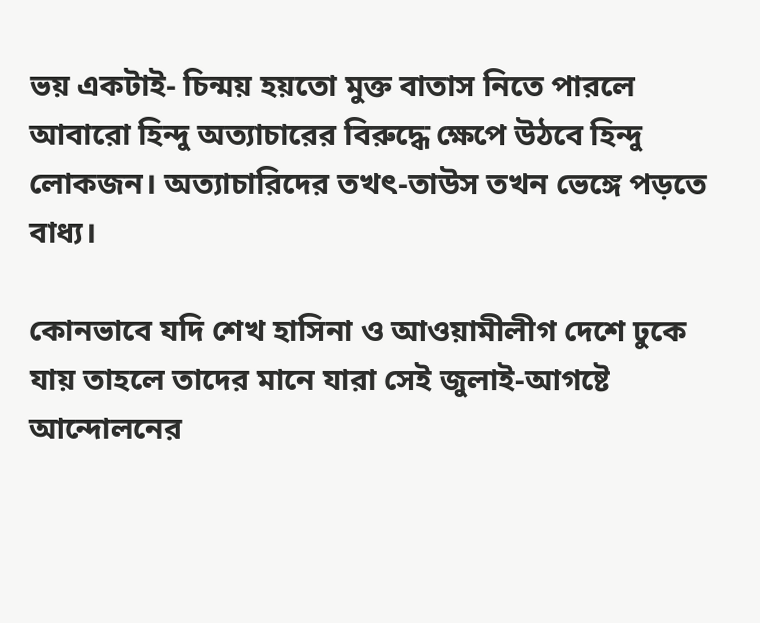ভয় একটাই- চিন্ময় হয়তো মুক্ত বাতাস নিতে পারলে আবারো হিন্দু অত্যাচারের বিরুদ্ধে ক্ষেপে উঠবে হিন্দু লোকজন। অত্যাচারিদের তখৎ-তাউস তখন ভেঙ্গে পড়তে বাধ্য।

কোনভাবে যদি শেখ হাসিনা ও আওয়ামীলীগ দেশে ঢুকে যায় তাহলে তাদের মানে যারা সেই জুলাই-আগষ্টে আন্দোলনের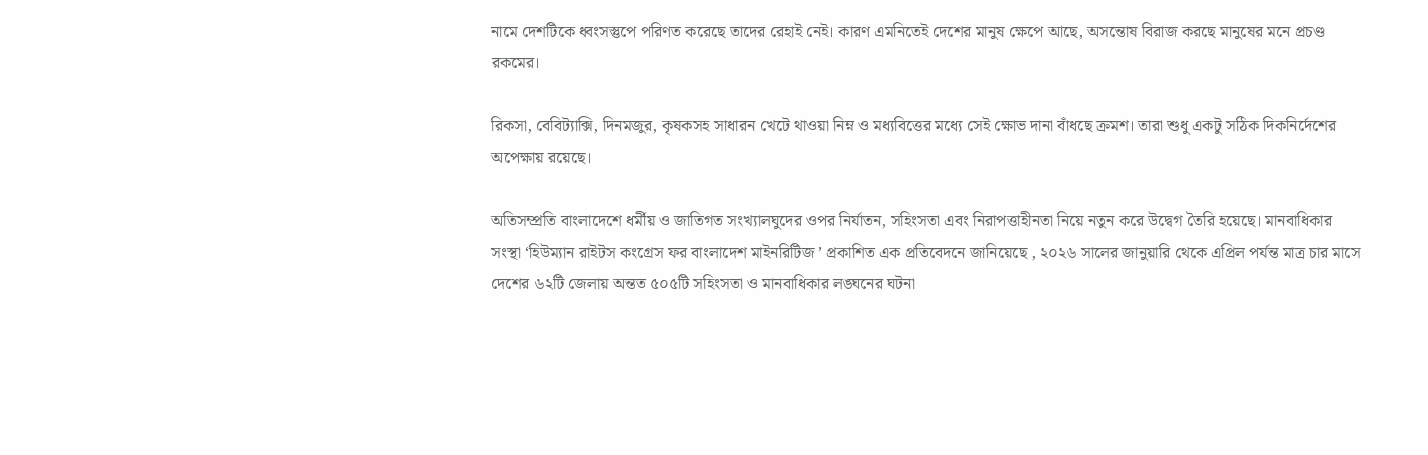নামে দেশটিকে ধ্বংসস্তুপে পরিণত করেছে তাদের রেহাই নেই। কারণ এমনিতেই দেশের মানুষ ক্ষেপে আছে, অসন্তোষ বিরাজ করছে মানুষের মনে প্রচণ্ড রকমের।

রিকসা, বেবিট্যাক্সি, দিনমজুর, কৃষকসহ সাধারন খেটে থাওয়া নিম্ন ও মধ্যবিত্তের মধ্যে সেই ক্ষোভ দানা বাঁধছে ক্রমশ। তারা শুধু একটু সঠিক দিকনির্দেশের অপেক্ষায় রয়েছে।

অতিসম্প্রতি বাংলাদেশে ধর্মীয় ও জাতিগত সংখ্যালঘুদের ওপর নির্যাতন, সহিংসতা এবং নিরাপত্তাহীনতা নিয়ে নতুন করে উদ্বেগ তৈরি হয়েছে। মানবাধিকার সংস্থা ‘হিউম্যান রাইটস কংগ্রেস ফর বাংলাদেশ মাইনরিটিজ ’ প্রকাশিত এক প্রতিবেদনে জানিয়েছে , ২০২৬ সালের জানুয়ারি থেকে এপ্রিল পর্যন্ত মাত্র চার মাসে দেশের ৬২টি জেলায় অন্তত ৫০৫টি সহিংসতা ও মানবাধিকার লঙ্ঘনের ঘটনা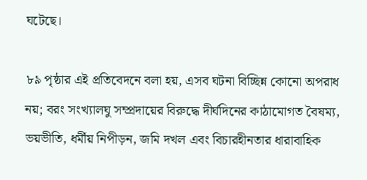ঘটেছে।

৮৯ পৃষ্ঠার এই প্রতিবেদনে বলা হয়, এসব ঘটনা বিচ্ছিন্ন কোনো অপরাধ নয়; বরং সংখ্যালঘু সম্প্রদায়ের বিরুদ্ধে দীর্ঘদিনের কাঠামোগত বৈষম্য, ভয়ভীতি, ধর্মীয় নিপীড়ন, জমি দখল এবং বিচারহীনতার ধারাবাহিক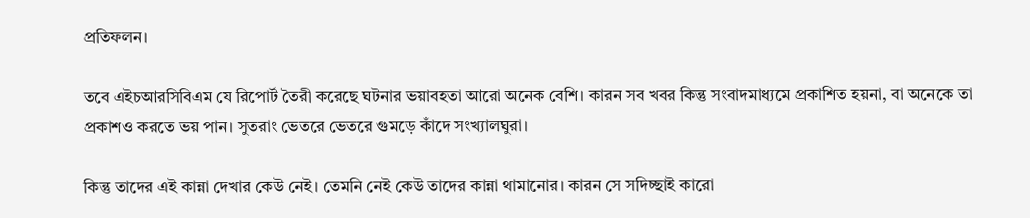প্রতিফলন।

তবে এইচআরসিবিএম যে রিপোর্ট তৈরী করেছে ঘটনার ভয়াবহতা আরো অনেক বেশি। কারন সব খবর কিন্তু সংবাদমাধ্যমে প্রকাশিত হয়না, বা অনেকে তা প্রকাশও করতে ভয় পান। সুতরাং ভেতরে ভেতরে গুমড়ে কাঁদে সংখ্যালঘুরা।

কিন্তু তাদের এই কান্না দেখার কেউ নেই। তেমনি নেই কেউ তাদের কান্না থামানোর। কারন সে সদিচ্ছাই কারো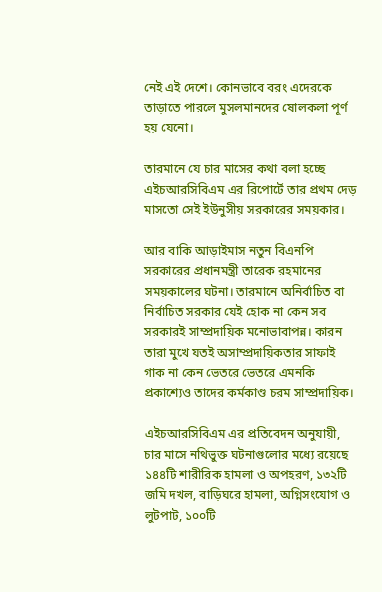নেই এই দেশে। কোনভাবে বরং এদেরকে তাড়াতে পারলে মুসলমানদের ষোলকলা পূর্ণ হয় যেনো।

তারমানে যে চার মাসের কথা বলা হচ্ছে এইচআরসিবিএম এর রিপোর্টে তার প্রথম দেড় মাসতো সেই ইউনুসীয় সরকারের সময়কার।

আর বাকি আড়াইমাস নতুন বিএনপি সরকারের প্রধানমন্ত্রী তারেক রহমানের সময়কালের ঘটনা। তারমানে অনির্বাচিত বা নির্বাচিত সরকার যেই হোক না কেন সব সরকারই সাম্প্রদায়িক মনোভাবাপন্ন। কারন তারা মুখে যতই অসাম্প্রদায়িকতার সাফাই গাক না কেন ভেতরে ভেতরে এমনকি প্রকাশ্যেও তাদের কর্মকাণ্ড চরম সাম্প্রদায়িক।

এইচআরসিবিএম এর প্রতিবেদন অনুযায়ী, চার মাসে নথিভুক্ত ঘটনাগুলোর মধ্যে রয়েছে ১৪৪টি শারীরিক হামলা ও অপহরণ, ১৩২টি জমি দখল, বাড়িঘরে হামলা, অগ্নিসংযোগ ও লুটপাট, ১০০টি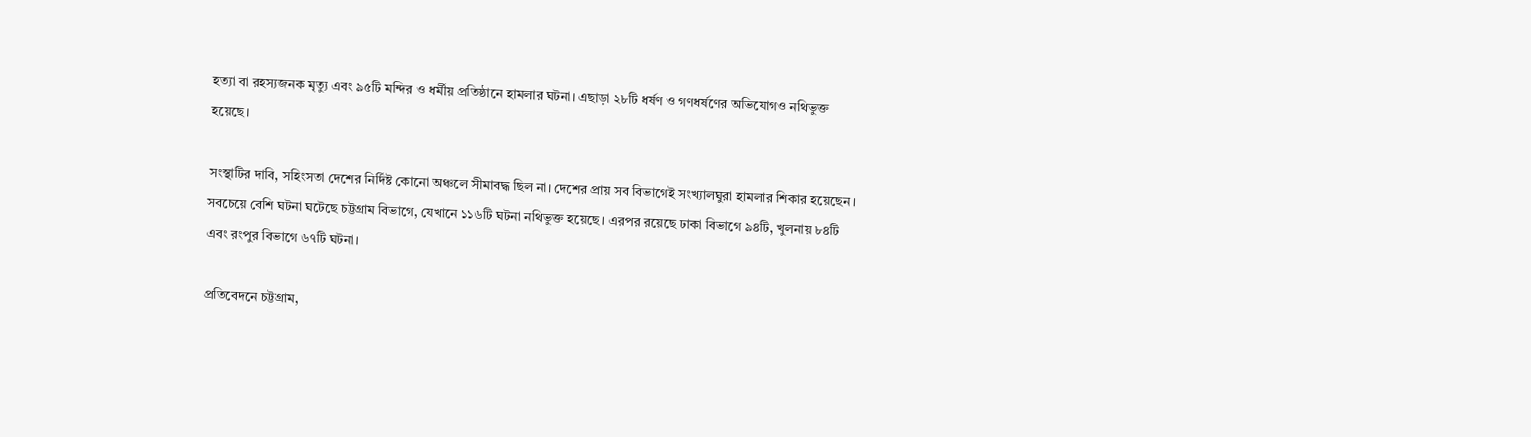হত্যা বা রহস্যজনক মৃত্যু এবং ৯৫টি মন্দির ও ধর্মীয় প্রতিষ্ঠানে হামলার ঘটনা। এছাড়া ২৮টি ধর্ষণ ও গণধর্ষণের অভিযোগও নথিভুক্ত হয়েছে।

সংস্থাটির দাবি, সহিংসতা দেশের নির্দিষ্ট কোনো অঞ্চলে সীমাবদ্ধ ছিল না। দেশের প্রায় সব বিভাগেই সংখ্যালঘুরা হামলার শিকার হয়েছেন। সবচেয়ে বেশি ঘটনা ঘটেছে চট্টগ্রাম বিভাগে, যেখানে ১১৬টি ঘটনা নথিভুক্ত হয়েছে। এরপর রয়েছে ঢাকা বিভাগে ৯৪টি, খুলনায় ৮৪টি এবং রংপুর বিভাগে ৬৭টি ঘটনা।

প্রতিবেদনে চট্টগ্রাম,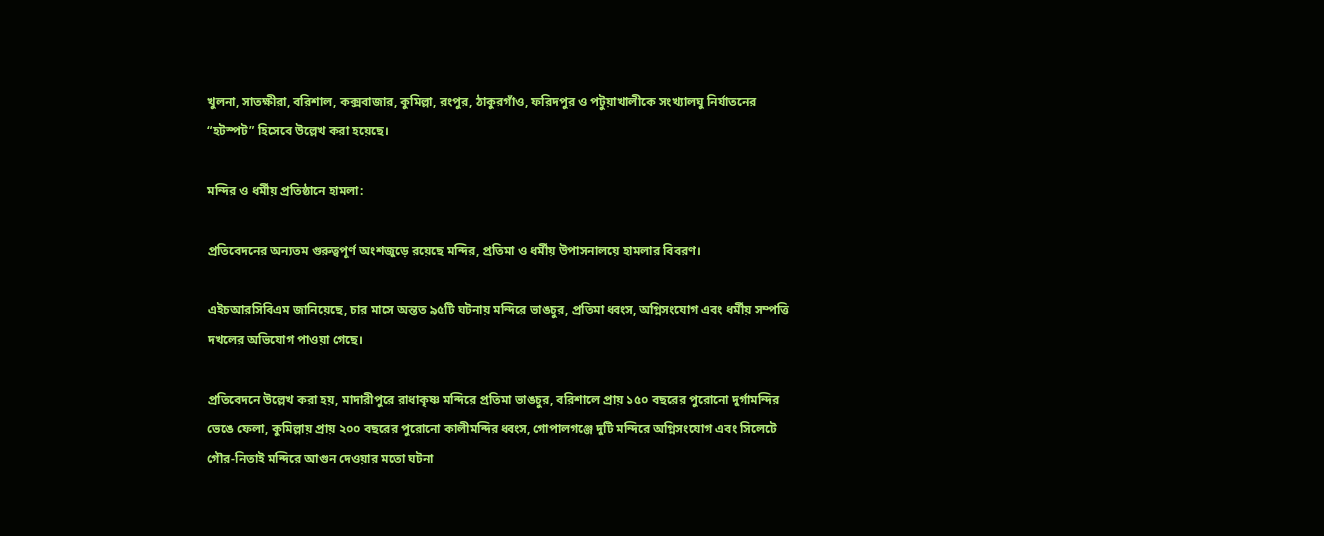খুলনা, সাতক্ষীরা, বরিশাল, কক্সবাজার, কুমিল্লা, রংপুর, ঠাকুরগাঁও, ফরিদপুর ও পটুয়াখালীকে সংখ্যালঘু নির্যাতনের “হটস্পট” হিসেবে উল্লেখ করা হয়েছে।

মন্দির ও ধর্মীয় প্রতিষ্ঠানে হামলা:

প্রতিবেদনের অন্যতম গুরুত্বপূর্ণ অংশজুড়ে রয়েছে মন্দির, প্রতিমা ও ধর্মীয় উপাসনালয়ে হামলার বিবরণ।

এইচআরসিবিএম জানিয়েছে, চার মাসে অন্তত ৯৫টি ঘটনায় মন্দিরে ভাঙচুর, প্রতিমা ধ্বংস, অগ্নিসংযোগ এবং ধর্মীয় সম্পত্তি দখলের অভিযোগ পাওয়া গেছে।

প্রতিবেদনে উল্লেখ করা হয়, মাদারীপুরে রাধাকৃষ্ণ মন্দিরে প্রতিমা ভাঙচুর, বরিশালে প্রায় ১৫০ বছরের পুরোনো দুর্গামন্দির ভেঙে ফেলা, কুমিল্লায় প্রায় ২০০ বছরের পুরোনো কালীমন্দির ধ্বংস, গোপালগঞ্জে দুটি মন্দিরে অগ্নিসংযোগ এবং সিলেটে গৌর-নিতাই মন্দিরে আগুন দেওয়ার মতো ঘটনা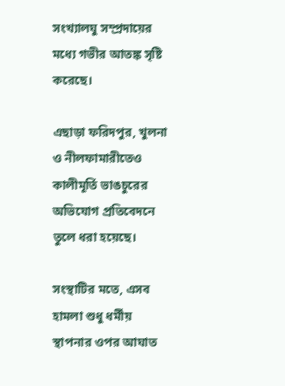সংখ্যালঘু সম্প্রদায়ের মধ্যে গভীর আতঙ্ক সৃষ্টি করেছে।

এছাড়া ফরিদপুর, খুলনা ও নীলফামারীতেও কালীমূর্তি ভাঙচুরের অভিযোগ প্রতিবেদনে তুলে ধরা হয়েছে।

সংস্থাটির মতে, এসব হামলা শুধু ধর্মীয় স্থাপনার ওপর আঘাত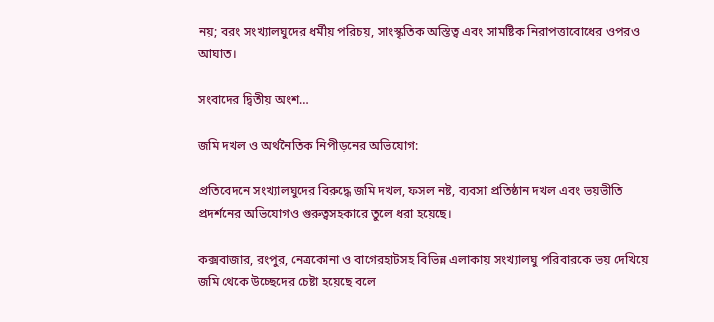নয়; বরং সংখ্যালঘুদের ধর্মীয় পরিচয়, সাংস্কৃতিক অস্তিত্ব এবং সামষ্টিক নিরাপত্তাবোধের ওপরও আঘাত।

সংবাদের দ্বিতীয় অংশ…

জমি দখল ও অর্থনৈতিক নিপীড়নের অভিযোগ:

প্রতিবেদনে সংখ্যালঘুদের বিরুদ্ধে জমি দখল, ফসল নষ্ট, ব্যবসা প্রতিষ্ঠান দখল এবং ভয়ভীতি প্রদর্শনের অভিযোগও গুরুত্বসহকারে তুলে ধরা হয়েছে।

কক্সবাজার, রংপুর, নেত্রকোনা ও বাগেরহাটসহ বিভিন্ন এলাকায় সংখ্যালঘু পরিবারকে ভয় দেখিয়ে জমি থেকে উচ্ছেদের চেষ্টা হয়েছে বলে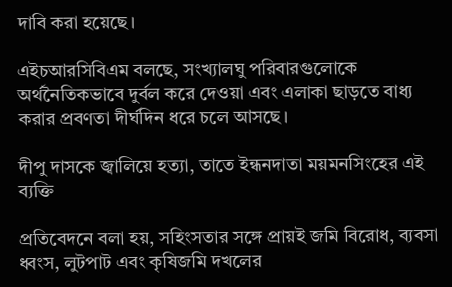দাবি করা হয়েছে।

এইচআরসিবিএম বলছে, সংখ্যালঘু পরিবারগুলোকে অর্থনৈতিকভাবে দুর্বল করে দেওয়া এবং এলাকা ছাড়তে বাধ্য করার প্রবণতা দীর্ঘদিন ধরে চলে আসছে।

দীপু দাসকে জ্বালিয়ে হত্যা, তাতে ইন্ধনদাতা ময়মনসিংহের এই ব্যক্তি

প্রতিবেদনে বলা হয়, সহিংসতার সঙ্গে প্রায়ই জমি বিরোধ, ব্যবসা ধ্বংস, লুটপাট এবং কৃষিজমি দখলের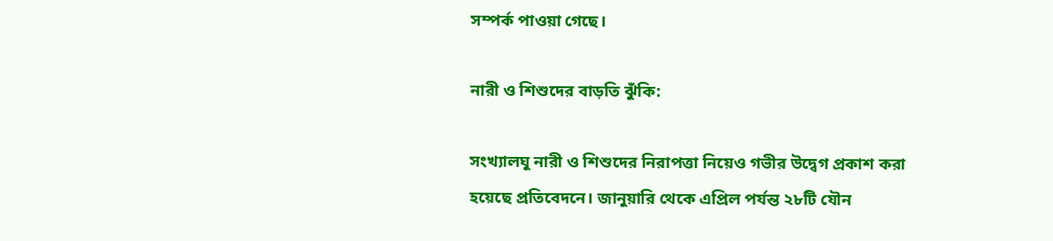সম্পর্ক পাওয়া গেছে।

নারী ও শিশুদের বাড়তি ঝুঁকি:

সংখ্যালঘু নারী ও শিশুদের নিরাপত্তা নিয়েও গভীর উদ্বেগ প্রকাশ করা হয়েছে প্রতিবেদনে। জানুয়ারি থেকে এপ্রিল পর্যন্ত ২৮টি যৌন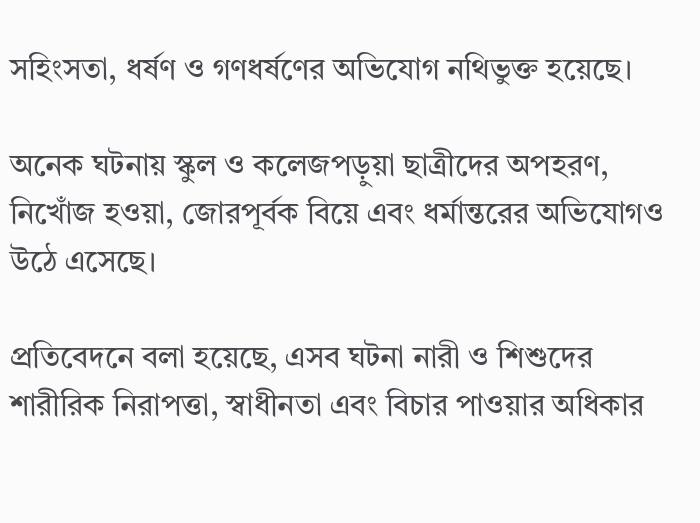সহিংসতা, ধর্ষণ ও গণধর্ষণের অভিযোগ নথিভুক্ত হয়েছে।

অনেক ঘটনায় স্কুল ও কলেজপড়ুয়া ছাত্রীদের অপহরণ, নিখোঁজ হওয়া, জোরপূর্বক বিয়ে এবং ধর্মান্তরের অভিযোগও উঠে এসেছে।

প্রতিবেদনে বলা হয়েছে, এসব ঘটনা নারী ও শিশুদের শারীরিক নিরাপত্তা, স্বাধীনতা এবং বিচার পাওয়ার অধিকার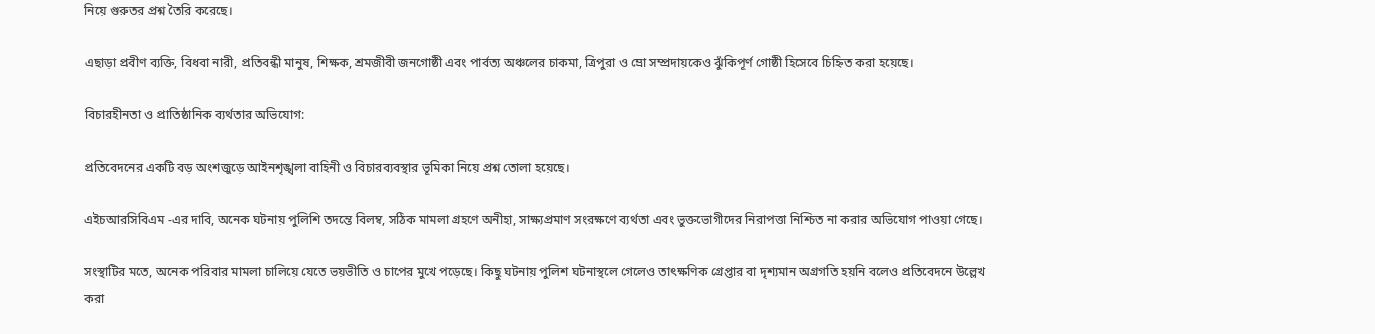নিয়ে গুরুতর প্রশ্ন তৈরি করেছে।

এছাড়া প্রবীণ ব্যক্তি, বিধবা নারী, প্রতিবন্ধী মানুষ, শিক্ষক, শ্রমজীবী জনগোষ্ঠী এবং পার্বত্য অঞ্চলের চাকমা, ত্রিপুরা ও ম্রো সম্প্রদায়কেও ঝুঁকিপূর্ণ গোষ্ঠী হিসেবে চিহ্নিত করা হয়েছে।

বিচারহীনতা ও প্রাতিষ্ঠানিক ব্যর্থতার অভিযোগ:

প্রতিবেদনের একটি বড় অংশজুড়ে আইনশৃঙ্খলা বাহিনী ও বিচারব্যবস্থার ভূমিকা নিয়ে প্রশ্ন তোলা হয়েছে।

এইচআরসিবিএম -এর দাবি, অনেক ঘটনায় পুলিশি তদন্তে বিলম্ব, সঠিক মামলা গ্রহণে অনীহা, সাক্ষ্যপ্রমাণ সংরক্ষণে ব্যর্থতা এবং ভুক্তভোগীদের নিরাপত্তা নিশ্চিত না করার অভিযোগ পাওয়া গেছে।

সংস্থাটির মতে, অনেক পরিবার মামলা চালিয়ে যেতে ভয়ভীতি ও চাপের মুখে পড়েছে। কিছু ঘটনায় পুলিশ ঘটনাস্থলে গেলেও তাৎক্ষণিক গ্রেপ্তার বা দৃশ্যমান অগ্রগতি হয়নি বলেও প্রতিবেদনে উল্লেখ করা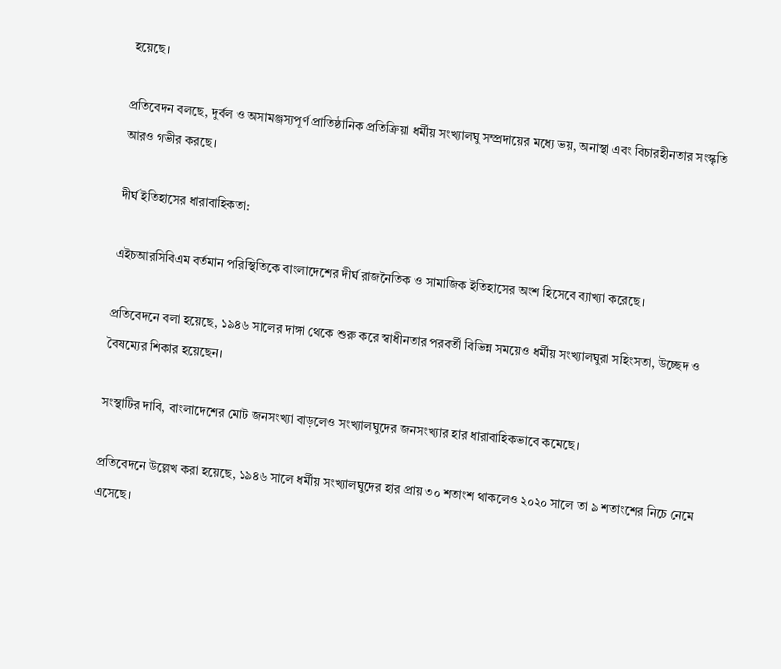হয়েছে।

প্রতিবেদন বলছে, দুর্বল ও অসামঞ্জস্যপূর্ণ প্রাতিষ্ঠানিক প্রতিক্রিয়া ধর্মীয় সংখ্যালঘু সম্প্রদায়ের মধ্যে ভয়, অনাস্থা এবং বিচারহীনতার সংস্কৃতি আরও গভীর করছে।

দীর্ঘ ইতিহাসের ধারাবাহিকতা:

এইচআরসিবিএম বর্তমান পরিস্থিতিকে বাংলাদেশের দীর্ঘ রাজনৈতিক ও সামাজিক ইতিহাসের অংশ হিসেবে ব্যাখ্যা করেছে।

প্রতিবেদনে বলা হয়েছে, ১৯৪৬ সালের দাঙ্গা থেকে শুরু করে স্বাধীনতার পরবর্তী বিভিন্ন সময়েও ধর্মীয় সংখ্যালঘুরা সহিংসতা, উচ্ছেদ ও বৈষম্যের শিকার হয়েছেন।

সংস্থাটির দাবি, বাংলাদেশের মোট জনসংখ্যা বাড়লেও সংখ্যালঘুদের জনসংখ্যার হার ধারাবাহিকভাবে কমেছে।

প্রতিবেদনে উল্লেখ করা হয়েছে, ১৯৪৬ সালে ধর্মীয় সংখ্যালঘুদের হার প্রায় ৩০ শতাংশ থাকলেও ২০২০ সালে তা ৯ শতাংশের নিচে নেমে এসেছে।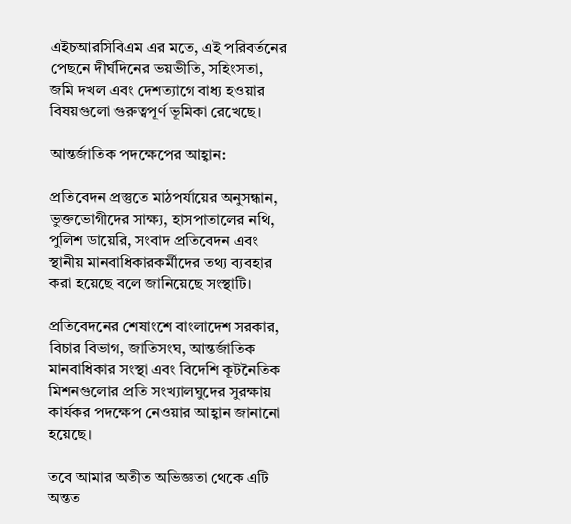এইচআরসিবিএম এর মতে, এই পরিবর্তনের পেছনে দীর্ঘদিনের ভয়ভীতি, সহিংসতা, জমি দখল এবং দেশত্যাগে বাধ্য হওয়ার বিষয়গুলো গুরুত্বপূর্ণ ভূমিকা রেখেছে।

আন্তর্জাতিক পদক্ষেপের আহ্বান:

প্রতিবেদন প্রস্তুতে মাঠপর্যায়ের অনুসন্ধান, ভুক্তভোগীদের সাক্ষ্য, হাসপাতালের নথি, পুলিশ ডায়েরি, সংবাদ প্রতিবেদন এবং স্থানীয় মানবাধিকারকর্মীদের তথ্য ব্যবহার করা হয়েছে বলে জানিয়েছে সংস্থাটি।

প্রতিবেদনের শেষাংশে বাংলাদেশ সরকার, বিচার বিভাগ, জাতিসংঘ, আন্তর্জাতিক মানবাধিকার সংস্থা এবং বিদেশি কূটনৈতিক মিশনগুলোর প্রতি সংখ্যালঘুদের সুরক্ষায় কার্যকর পদক্ষেপ নেওয়ার আহ্বান জানানো হয়েছে।

তবে আমার অতীত অভিজ্ঞতা থেকে এটি অন্তত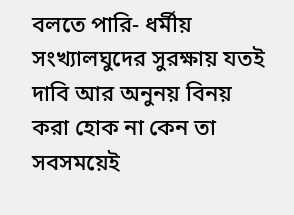বলতে পারি- ধর্মীয় সংখ্যালঘুদের সুরক্ষায় যতই দাবি আর অনুনয় বিনয় করা হোক না কেন তা সবসময়েই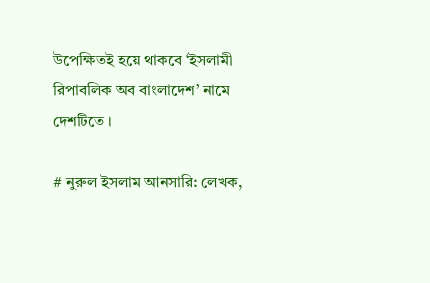উপেক্ষিতই হয়ে থাকবে ‘ইসলামী রিপাবলিক অব বাংলাদেশ’ নামে দেশটিতে ।

# নুরুল ইসলাম আনসারি: লেখক,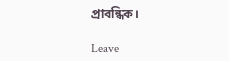প্রাবন্ধিক।

Leave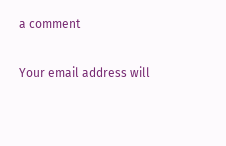a comment

Your email address will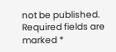not be published. Required fields are marked *